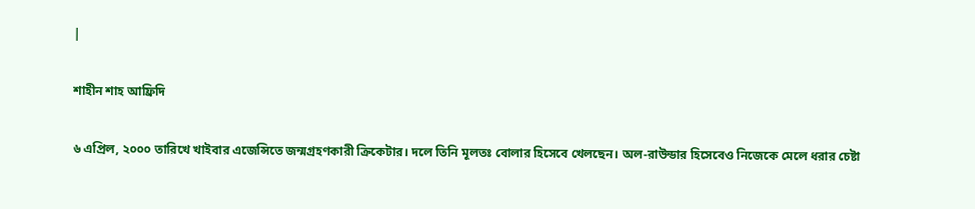|

শাহীন শাহ আফ্রিদি

৬ এপ্রিল, ২০০০ তারিখে খাইবার এজেন্সিতে জন্মগ্রহণকারী ক্রিকেটার। দলে তিনি মূলতঃ বোলার হিসেবে খেলছেন। অল-রাউন্ডার হিসেবেও নিজেকে মেলে ধরার চেষ্টা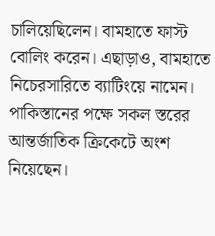চালিয়েছিলেন। বামহাতে ফাস্ট বোলিং করেন। এছাড়াও, বামহাতে নিচেরসারিতে ব্যাটিংয়ে নামেন। পাকিস্তানের পক্ষে সকল স্তরের আন্তর্জাতিক ক্রিকেটে অংশ নিয়েছেন।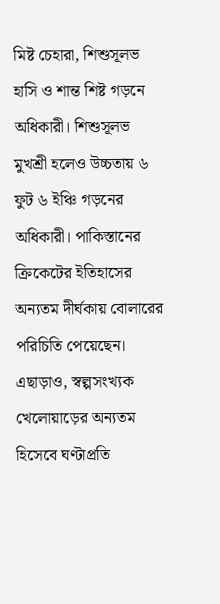মিষ্ট চেহারা, শিশুসূলভ হাসি ও শান্ত শিষ্ট গড়নে অধিকারী। শিশুসূলভ মুখশ্রী হলেও উচ্চতায় ৬ ফুট ৬ ইঞ্চি গড়নের অধিকারী। পাকিস্তানের ক্রিকেটের ইতিহাসের অন্যতম দীর্ঘকায় বোলারের পরিচিতি পেয়েছেন। এছাড়াও, স্বল্পসংখ্যক খেলোয়াড়ের অন্যতম হিসেবে ঘণ্টাপ্রতি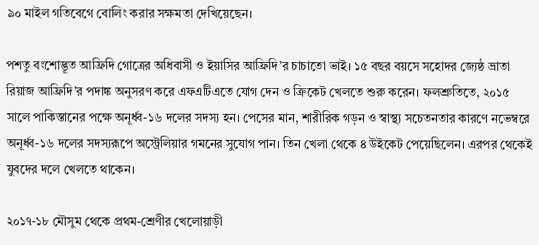৯০ মাইল গতিবেগে বোলিং করার সক্ষমতা দেখিয়েছেন।

পশতু বংশোদ্ভূত আফ্রিদি গোত্রের অধিবাসী ও ইয়াসির আফ্রিদি’র চাচাতো ভাই। ১৫ বছর বয়সে সহোদর জ্যেষ্ঠ ভ্রাতা রিয়াজ আফ্রিদি’র পদাঙ্ক অনুসরণ করে এফএটিএতে যোগ দেন ও ক্রিকেট খেলতে শুরু করেন। ফলশ্রুতিতে, ২০১৫ সালে পাকিস্তানের পক্ষে অনূর্ধ্ব-১৬ দলের সদস্য হন। পেসের মান, শারীরিক গড়ন ও স্বাস্থ্য সচেতনতার কারণে নভেম্বরে অনূর্ধ্ব-১৬ দলের সদস্যরূপে অস্ট্রেলিয়ার গমনের সুযোগ পান। তিন খেলা থেকে ৪ উইকেট পেয়েছিলেন। এরপর থেকেই যুবদের দলে খেলতে থাকেন।

২০১৭-১৮ মৌসুম থেকে প্রথম-শ্রেণীর খেলোয়াড়ী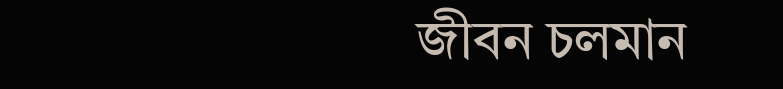জীবন চলমান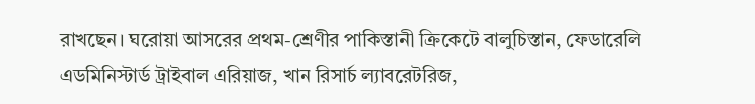রাখছেন। ঘরোয়া আসরের প্রথম-শ্রেণীর পাকিস্তানী ক্রিকেটে বালুচিস্তান, ফেডারেলি এডমিনিস্টার্ড ট্রাইবাল এরিয়াজ, খান রিসার্চ ল্যাবরেটরিজ,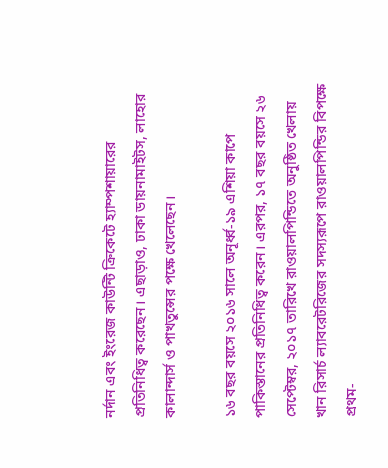নর্দান এবং ইংরেজ কাউন্টি ক্রিকেটে হ্যাম্পশায়ারের প্রতিনিধিত্ব করেছেন। এছাড়াও, ঢাকা ডায়নামাইটস, লাহোর কালান্দার্স ও পাখতুন্সের পক্ষে খেলেছেন।

১৬ বছর বয়সে ২০১৬ সালে অনূর্ধ্ব-১৯ এশিয়া কাপে পাকিস্তানের প্রতিনিধিত্ব করেন। এরপর, ১৭ বছর বয়সে ২৬ সেপ্টেম্বর, ২০১৭ তারিখে রাওয়ালপিন্ডিতে অনুষ্ঠিত খেলায় খান রিসার্চ ল্যাবরেটরিজের সদস্যরূপে রাওয়ালপিন্ডির বিপক্ষে প্রথম-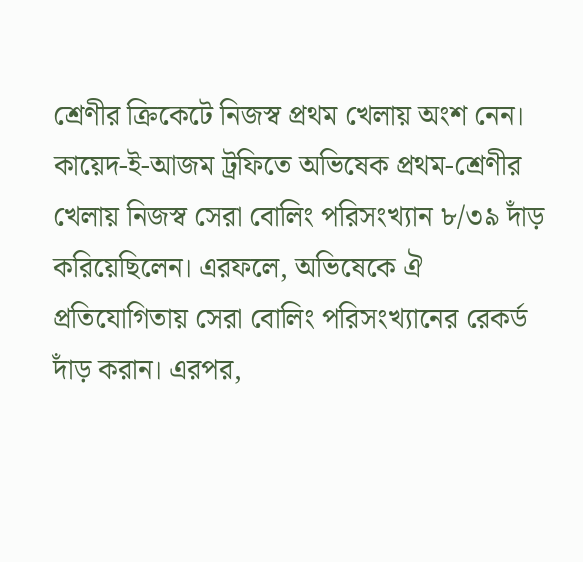শ্রেণীর ক্রিকেটে নিজস্ব প্রথম খেলায় অংশ নেন। কায়েদ-ই-আজম ট্রফিতে অভিষেক প্রথম-শ্রেণীর খেলায় নিজস্ব সেরা বোলিং পরিসংখ্যান ৮/৩৯ দাঁড় করিয়েছিলেন। এরফলে, অভিষেকে ঐ প্রতিযোগিতায় সেরা বোলিং পরিসংখ্যানের রেকর্ড দাঁড় করান। এরপর,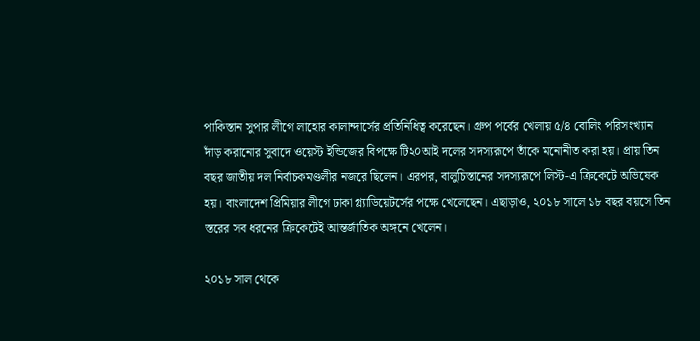পাকিস্তান সুপার লীগে লাহোর কালান্দার্সের প্রতিনিধিত্ব করেছেন। গ্রুপ পর্বের খেলায় ৫/৪ বোলিং পরিসংখ্যান দাঁড় করানোর সুবাদে ওয়েস্ট ইন্ডিজের বিপক্ষে টি২০আই দলের সদস্যরূপে তাঁকে মনোনীত করা হয়। প্রায় তিন বছর জাতীয় দল নির্বাচকমণ্ডলীর নজরে ছিলেন। এরপর, বালুচিস্তানের সদস্যরূপে লিস্ট-এ ক্রিকেটে অভিষেক হয়। বাংলাদেশ প্রিমিয়ার লীগে ঢাকা গ্ল্যাডিয়েটর্সের পক্ষে খেলেছেন। এছাড়াও, ২০১৮ সালে ১৮ বছর বয়সে তিন স্তরের সব ধরনের ক্রিকেটেই আন্তর্জাতিক অঙ্গনে খেলেন।

২০১৮ সাল থেকে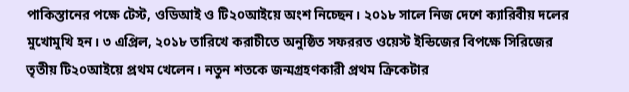পাকিস্তানের পক্ষে টেস্ট, ওডিআই ও টি২০আইয়ে অংশ নিচ্ছেন। ২০১৮ সালে নিজ দেশে ক্যারিবীয় দলের মুখোমুখি হন। ৩ এপ্রিল, ২০১৮ তারিখে করাচীতে অনুষ্ঠিত সফররত ওয়েস্ট ইন্ডিজের বিপক্ষে সিরিজের তৃতীয় টি২০আইয়ে প্রথম খেলেন। নতুন শতকে জন্মগ্রহণকারী প্রথম ক্রিকেটার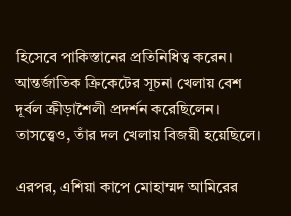হিসেবে পাকিস্তানের প্রতিনিধিত্ব করেন। আন্তর্জাতিক ক্রিকেটের সূচনা খেলায় বেশ দূর্বল ক্রীড়াশৈলী প্রদর্শন করেছিলেন। তাসত্ত্বেও, তাঁর দল খেলায় বিজয়ী হয়েছিলে।

এরপর, এশিয়া কাপে মোহাম্মদ আমিরের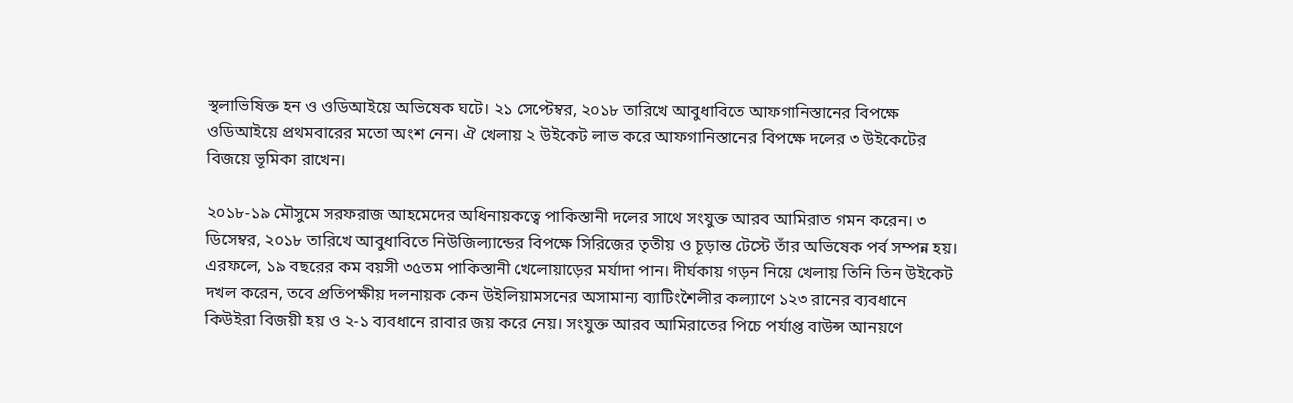স্থলাভিষিক্ত হন ও ওডিআইয়ে অভিষেক ঘটে। ২১ সেপ্টেম্বর, ২০১৮ তারিখে আবুধাবিতে আফগানিস্তানের বিপক্ষে ওডিআইয়ে প্রথমবারের মতো অংশ নেন। ঐ খেলায় ২ উইকেট লাভ করে আফগানিস্তানের বিপক্ষে দলের ৩ উইকেটের বিজয়ে ভূমিকা রাখেন।

২০১৮-১৯ মৌসুমে সরফরাজ আহমেদের অধিনায়কত্বে পাকিস্তানী দলের সাথে সংযুক্ত আরব আমিরাত গমন করেন। ৩ ডিসেম্বর, ২০১৮ তারিখে আবুধাবিতে নিউজিল্যান্ডের বিপক্ষে সিরিজের তৃতীয় ও চূড়ান্ত টেস্টে তাঁর অভিষেক পর্ব সম্পন্ন হয়। এরফলে, ১৯ বছরের কম বয়সী ৩৫তম পাকিস্তানী খেলোয়াড়ের মর্যাদা পান। দীর্ঘকায় গড়ন নিয়ে খেলায় তিনি তিন উইকেট দখল করেন, তবে প্রতিপক্ষীয় দলনায়ক কেন উইলিয়ামসনের অসামান্য ব্যাটিংশৈলীর কল্যাণে ১২৩ রানের ব্যবধানে কিউইরা বিজয়ী হয় ও ২-১ ব্যবধানে রাবার জয় করে নেয়। সংযুক্ত আরব আমিরাতের পিচে পর্যাপ্ত বাউন্স আনয়ণে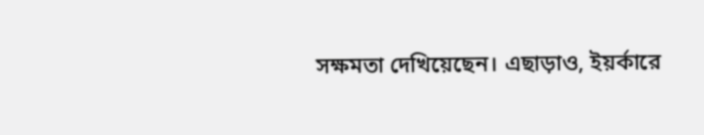সক্ষমতা দেখিয়েছেন। এছাড়াও, ইয়র্কারে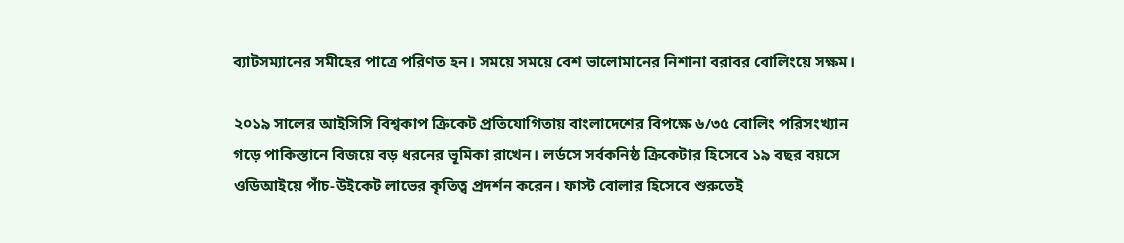ব্যাটসম্যানের সমীহের পাত্রে পরিণত হন। সময়ে সময়ে বেশ ভালোমানের নিশানা বরাবর বোলিংয়ে সক্ষম।

২০১৯ সালের আইসিসি বিশ্বকাপ ক্রিকেট প্রতিযোগিতায় বাংলাদেশের বিপক্ষে ৬/৩৫ বোলিং পরিসংখ্যান গড়ে পাকিস্তানে বিজয়ে বড় ধরনের ভূমিকা রাখেন। লর্ডসে সর্বকনিষ্ঠ ক্রিকেটার হিসেবে ১৯ বছর বয়সে ওডিআইয়ে পাঁচ-উইকেট লাভের কৃতিত্ব প্রদর্শন করেন। ফাস্ট বোলার হিসেবে শুরুতেই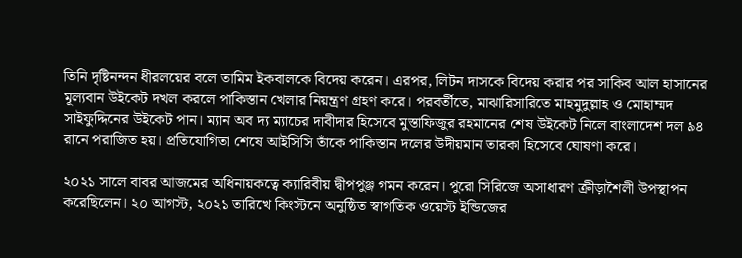তিনি দৃষ্টিনন্দন ধীরলয়ের বলে তামিম ইকবালকে বিদেয় করেন। এরপর, লিটন দাসকে বিদেয় করার পর সাকিব আল হাসানের মূল্যবান উইকেট দখল করলে পাকিস্তান খেলার নিয়ন্ত্রণ গ্রহণ করে। পরবর্তীতে, মাঝারিসারিতে মাহমুদুল্লাহ ও মোহাম্মদ সাইফুদ্দিনের উইকেট পান। ম্যান অব দ্য ম্যাচের দাবীদার হিসেবে মুস্তাফিজুর রহমানের শেষ উইকেট নিলে বাংলাদেশ দল ৯৪ রানে পরাজিত হয়। প্রতিযোগিতা শেষে আইসিসি তাঁকে পাকিস্তান দলের উদীয়মান তারকা হিসেবে ঘোষণা করে।

২০২১ সালে বাবর আজমের অধিনায়কত্বে ক্যারিবীয় দ্বীপপুঞ্জ গমন করেন। পুরো সিরিজে অসাধারণ ক্রীড়াশৈলী উপস্থাপন করেছিলেন। ২০ আগস্ট, ২০২১ তারিখে কিংস্টনে অনুষ্ঠিত স্বাগতিক ওয়েস্ট ইন্ডিজের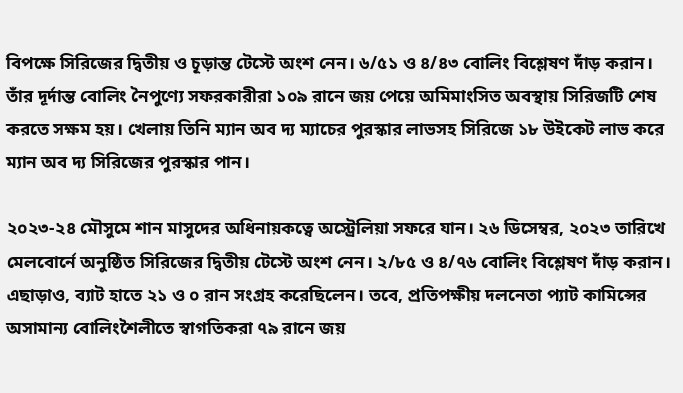বিপক্ষে সিরিজের দ্বিতীয় ও চূড়ান্ত টেস্টে অংশ নেন। ৬/৫১ ও ৪/৪৩ বোলিং বিশ্লেষণ দাঁড় করান। তাঁর দূর্দান্ত বোলিং নৈপুণ্যে সফরকারীরা ১০৯ রানে জয় পেয়ে অমিমাংসিত অবস্থায় সিরিজটি শেষ করতে সক্ষম হয়। খেলায় তিনি ম্যান অব দ্য ম্যাচের পুরস্কার লাভসহ সিরিজে ১৮ উইকেট লাভ করে ম্যান অব দ্য সিরিজের পুরস্কার পান।

২০২৩-২৪ মৌসুমে শান মাসুদের অধিনায়কত্বে অস্ট্রেলিয়া সফরে যান। ২৬ ডিসেম্বর, ২০২৩ তারিখে মেলবোর্নে অনুষ্ঠিত সিরিজের দ্বিতীয় টেস্টে অংশ নেন। ২/৮৫ ও ৪/৭৬ বোলিং বিশ্লেষণ দাঁড় করান। এছাড়াও, ব্যাট হাতে ২১ ও ০ রান সংগ্রহ করেছিলেন। তবে, প্রতিপক্ষীয় দলনেতা প্যাট কামিন্সের অসামান্য বোলিংশৈলীতে স্বাগতিকরা ৭৯ রানে জয়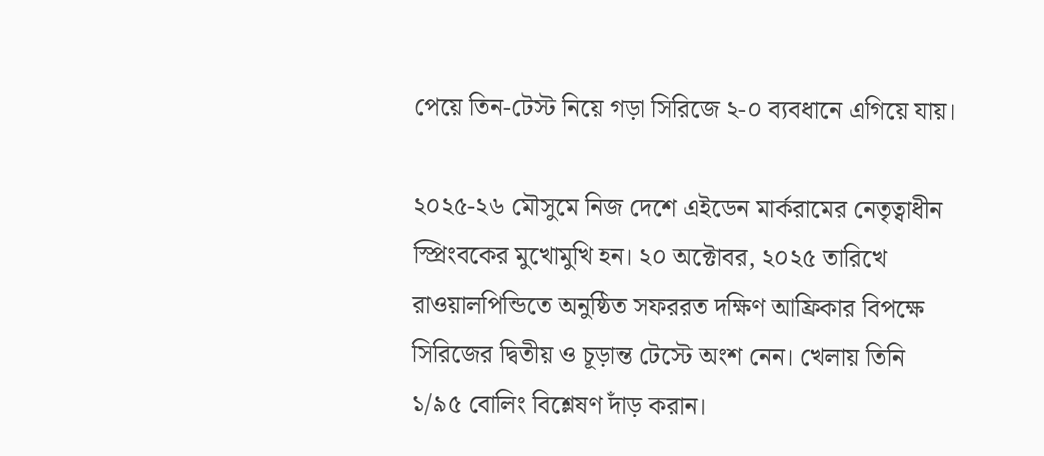পেয়ে তিন-টেস্ট নিয়ে গড়া সিরিজে ২-০ ব্যবধানে এগিয়ে যায়।

২০২৫-২৬ মৌসুমে নিজ দেশে এইডেন মার্করামের নেতৃত্বাধীন স্প্রিংবকের মুখোমুখি হন। ২০ অক্টোবর, ২০২৫ তারিখে রাওয়ালপিন্ডিতে অনুষ্ঠিত সফররত দক্ষিণ আফ্রিকার বিপক্ষে সিরিজের দ্বিতীয় ও চূড়ান্ত টেস্টে অংশ নেন। খেলায় তিনি ১/৯৫ বোলিং বিশ্লেষণ দাঁড় করান।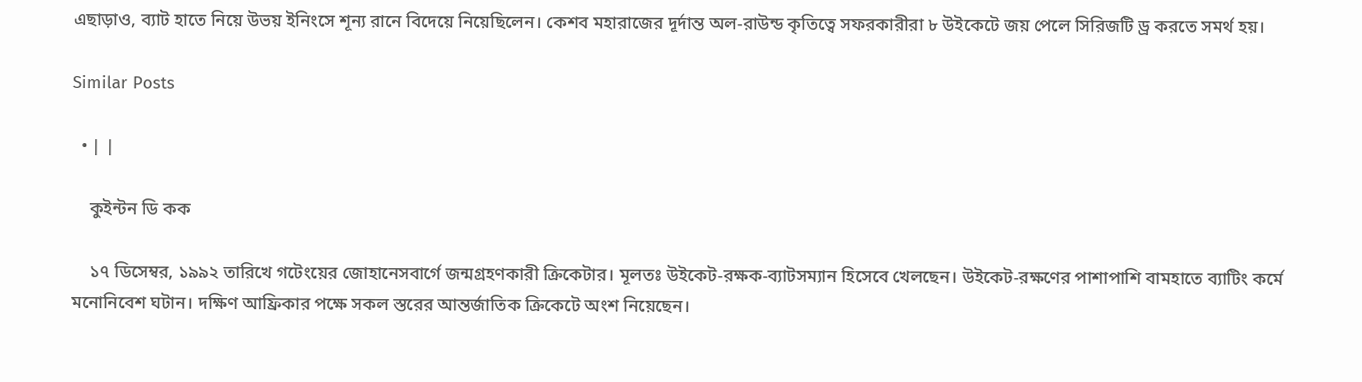এছাড়াও, ব্যাট হাতে নিয়ে উভয় ইনিংসে শূন্য রানে বিদেয়ে নিয়েছিলেন। কেশব মহারাজের দূর্দান্ত অল-রাউন্ড কৃতিত্বে সফরকারীরা ৮ উইকেটে জয় পেলে সিরিজটি ড্র করতে সমর্থ হয়।

Similar Posts

  • | |

    কুইন্টন ডি কক

    ১৭ ডিসেম্বর, ১৯৯২ তারিখে গটেংয়ের জোহানেসবার্গে জন্মগ্রহণকারী ক্রিকেটার। মূলতঃ উইকেট-রক্ষক-ব্যাটসম্যান হিসেবে খেলছেন। উইকেট-রক্ষণের পাশাপাশি বামহাতে ব্যাটিং কর্মে মনোনিবেশ ঘটান। দক্ষিণ আফ্রিকার পক্ষে সকল স্তরের আন্তর্জাতিক ক্রিকেটে অংশ নিয়েছেন।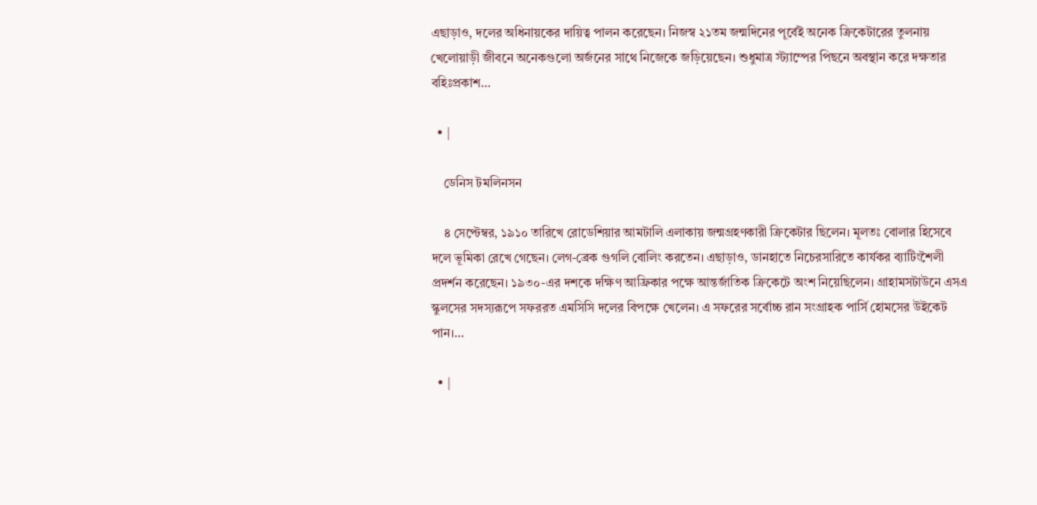এছাড়াও, দলের অধিনায়কের দায়িত্ব পালন করেছেন। নিজস্ব ২১তম জন্মদিনের পূর্বেই অনেক ক্রিকেটারের তুলনায় খেলোয়াড়ী জীবনে অনেকগুলো অর্জনের সাথে নিজেকে জড়িয়েছেন। শুধুমাত্র স্ট্যাম্পের পিছনে অবস্থান করে দক্ষতার বহিঃপ্রকাশ…

  • |

    ডেনিস টমলিনসন

    ৪ সেপ্টেম্বর, ১৯১০ তারিখে রোডেশিয়ার আমটালি এলাকায় জন্মগ্রহণকারী ক্রিকেটার ছিলেন। মূলতঃ বোলার হিসেবে দলে ভূমিকা রেখে গেছেন। লেগ-ব্রেক গুগলি বোলিং করতেন। এছাড়াও, ডানহাতে নিচেরসারিতে কার্যকর ব্যাটিংশৈলী প্রদর্শন করেছেন। ১৯৩০-এর দশকে দক্ষিণ আফ্রিকার পক্ষে আন্তর্জাতিক ক্রিকেটে অংশ নিয়েছিলেন। গ্রাহামসটাউনে এসএ স্কুলসের সদস্যরূপে সফররত এমসিসি দলের বিপক্ষে খেলেন। এ সফরের সর্বোচ্চ রান সংগ্রাহক পার্সি হোমসের উইকেট পান।…

  • |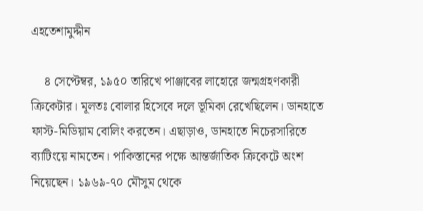এহতেশামুদ্দীন

    ৪ সেপ্টেম্বর, ১৯৫০ তারিখে পাঞ্জাবের লাহোরে জন্মগ্রহণকারী ক্রিকেটার। মূলতঃ বোলার হিসেবে দলে ভূমিকা রেখেছিলেন। ডানহাতে ফাস্ট-মিডিয়াম বোলিং করতেন। এছাড়াও, ডানহাতে নিচেরসারিতে ব্যাটিংয়ে নামতেন। পাকিস্তানের পক্ষে আন্তর্জাতিক ক্রিকেটে অংশ নিয়েছেন। ১৯৬৯-৭০ মৌসুম থেকে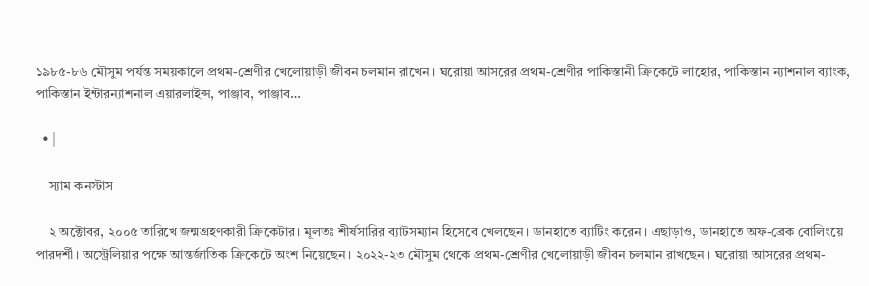১৯৮৫-৮৬ মৌসুম পর্যন্ত সময়কালে প্রথম-শ্রেণীর খেলোয়াড়ী জীবন চলমান রাখেন। ঘরোয়া আসরের প্রথম-শ্রেণীর পাকিস্তানী ক্রিকেটে লাহোর, পাকিস্তান ন্যাশনাল ব্যাংক, পাকিস্তান ইন্টারন্যাশনাল এয়ারলাইন্স, পাঞ্জাব, পাঞ্জাব…

  • |

    স্যাম কনস্টাস

    ২ অক্টোবর, ২০০৫ তারিখে জন্মগ্রহণকারী ক্রিকেটার। মূলতঃ শীর্ষসারির ব্যাটসম্যান হিসেবে খেলছেন। ডানহাতে ব্যাটিং করেন। এছাড়াও, ডানহাতে অফ-ব্রেক বোলিংয়ে পারদর্শী। অস্ট্রেলিয়ার পক্ষে আন্তর্জাতিক ক্রিকেটে অংশ নিয়েছেন। ২০২২-২৩ মৌসুম থেকে প্রথম-শ্রেণীর খেলোয়াড়ী জীবন চলমান রাখছেন। ঘরোয়া আসরের প্রথম-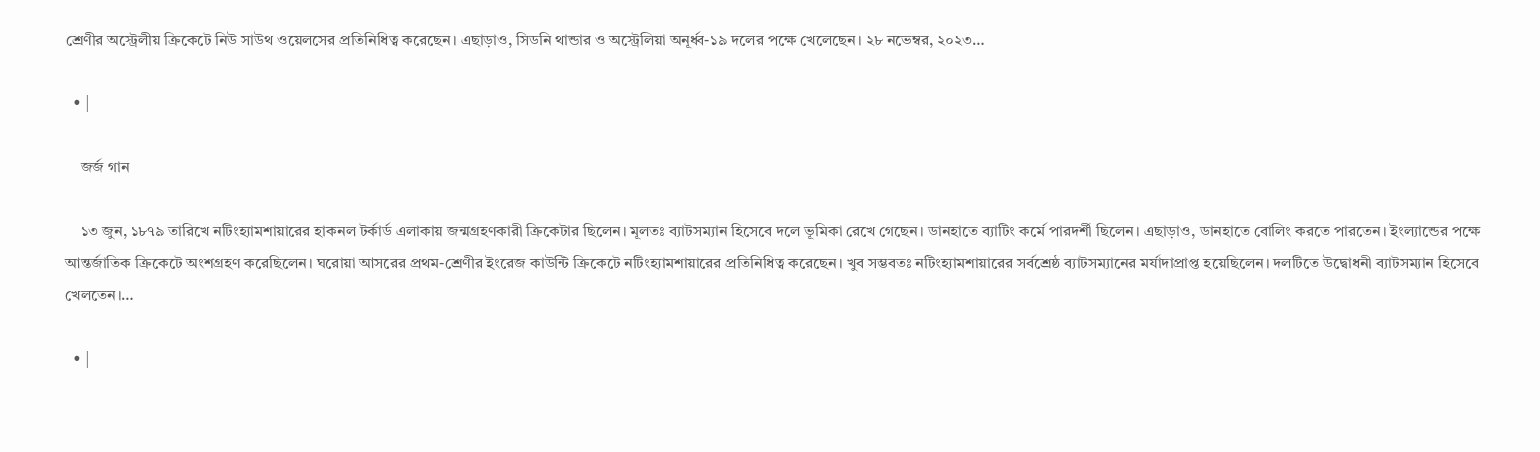শ্রেণীর অস্ট্রেলীয় ক্রিকেটে নিউ সাউথ ওয়েলসের প্রতিনিধিত্ব করেছেন। এছাড়াও, সিডনি থান্ডার ও অস্ট্রেলিয়া অনূর্ধ্ব-১৯ দলের পক্ষে খেলেছেন। ২৮ নভেম্বর, ২০২৩…

  • |

    জর্জ গান

    ১৩ জুন, ১৮৭৯ তারিখে নটিংহ্যামশায়ারের হাকনল টর্কার্ড এলাকায় জন্মগ্রহণকারী ক্রিকেটার ছিলেন। মূলতঃ ব্যাটসম্যান হিসেবে দলে ভূমিকা রেখে গেছেন। ডানহাতে ব্যাটিং কর্মে পারদর্শী ছিলেন। এছাড়াও, ডানহাতে বোলিং করতে পারতেন। ইংল্যান্ডের পক্ষে আন্তর্জাতিক ক্রিকেটে অংশগ্রহণ করেছিলেন। ঘরোয়া আসরের প্রথম-শ্রেণীর ইংরেজ কাউন্টি ক্রিকেটে নটিংহ্যামশায়ারের প্রতিনিধিত্ব করেছেন। খুব সম্ভবতঃ নটিংহ্যামশায়ারের সর্বশ্রেষ্ঠ ব্যাটসম্যানের মর্যাদাপ্রাপ্ত হয়েছিলেন। দলটিতে উদ্বোধনী ব্যাটসম্যান হিসেবে খেলতেন।…

  • |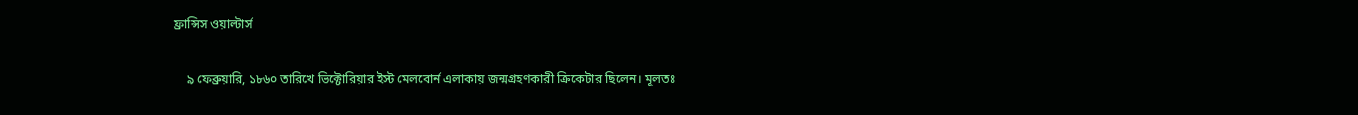ফ্রান্সিস ওয়াল্টার্স

    ৯ ফেব্রুয়ারি, ১৮৬০ তারিখে ভিক্টোরিয়ার ইস্ট মেলবোর্ন এলাকায় জন্মগ্রহণকারী ক্রিকেটার ছিলেন। মূলতঃ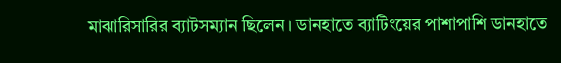মাঝারিসারির ব্যাটসম্যান ছিলেন। ডানহাতে ব্যাটিংয়ের পাশাপাশি ডানহাতে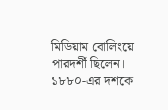মিডিয়াম বোলিংয়ে পারদর্শী ছিলেন। ১৮৮০-এর দশকে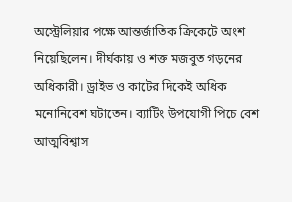অস্ট্রেলিয়ার পক্ষে আন্তর্জাতিক ক্রিকেটে অংশ নিয়েছিলেন। দীর্ঘকায় ও শক্ত মজবুত গড়নের অধিকারী। ড্রাইভ ও কাটের দিকেই অধিক মনোনিবেশ ঘটাতেন। ব্যাটিং উপযোগী পিচে বেশ আত্মবিশ্বাস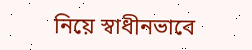নিয়ে স্বাধীনভাবে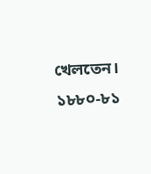খেলতেন। ১৮৮০-৮১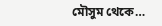মৌসুম থেকে…